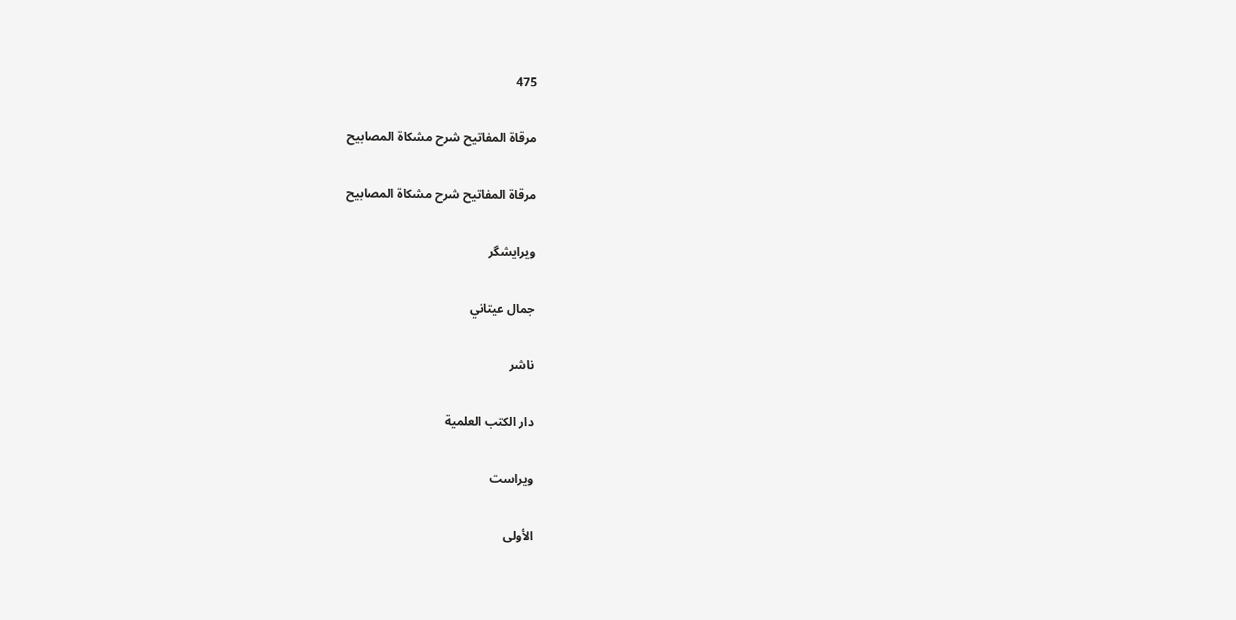475

مرقاة المفاتيح شرح مشكاة المصابيح

مرقاة المفاتيح شرح مشكاة المصابيح

ویرایشگر

جمال عيتاني

ناشر

دار الكتب العلمية

ویراست

الأولى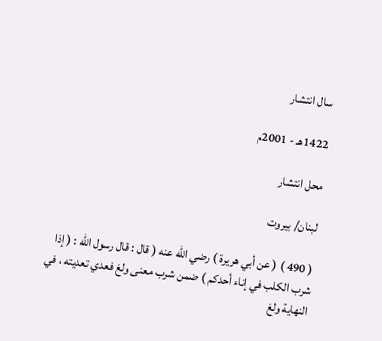سال انتشار

1422هـ - 2001م

محل انتشار

لبنان/ بيروت

( 490 ) ( عن أبي هريرة ) رضي الله عنه ( قال : قال رسول الله : ( إذا شرب الكلب في إناء أحدكم ) ضمن شرب معنى ولغ فعدي تعديته ، في النهاية ولغ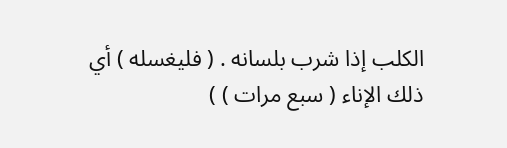الكلب إذا شرب بلسانه . ( فليغسله ) أي ذلك الإناء ( سبع مرات ) )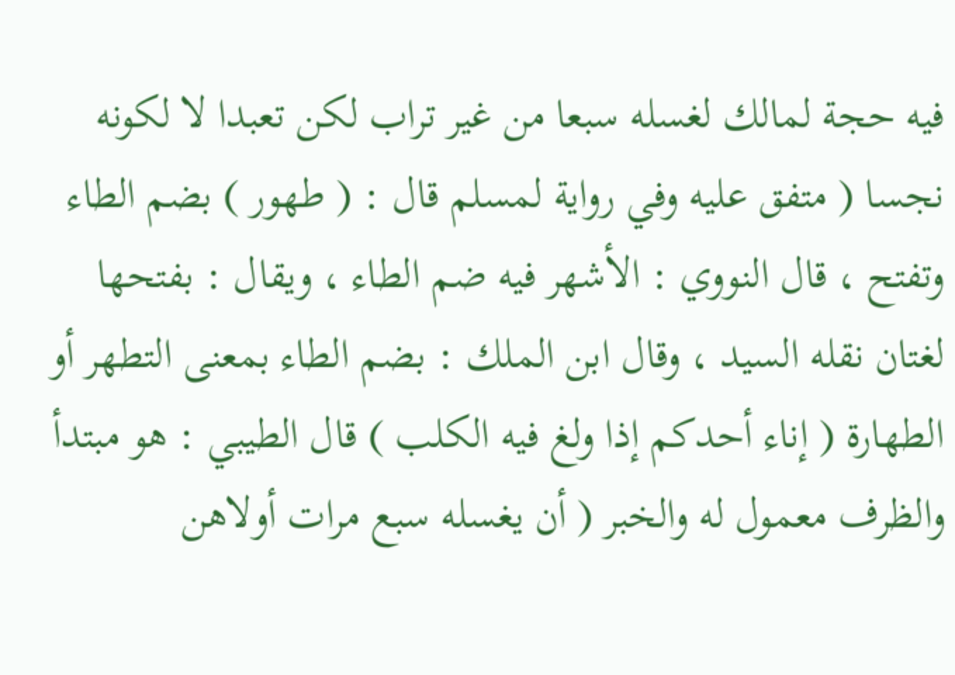فيه حجة لمالك لغسله سبعا من غير تراب لكن تعبدا لا لكونه نجسا ( متفق عليه وفي رواية لمسلم قال : ( طهور ) بضم الطاء وتفتح ، قال النووي : الأشهر فيه ضم الطاء ، ويقال : بفتحها لغتان نقله السيد ، وقال ابن الملك : بضم الطاء بمعنى التطهر أو الطهارة ( إناء أحدكم إذا ولغ فيه الكلب ) قال الطيبي : هو مبتدأ والظرف معمول له والخبر ( أن يغسله سبع مرات أولاهن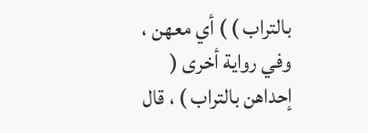بالتراب ) ) أي معهن ، وفي رواية أخرى ( إحداهن بالتراب ) ، قال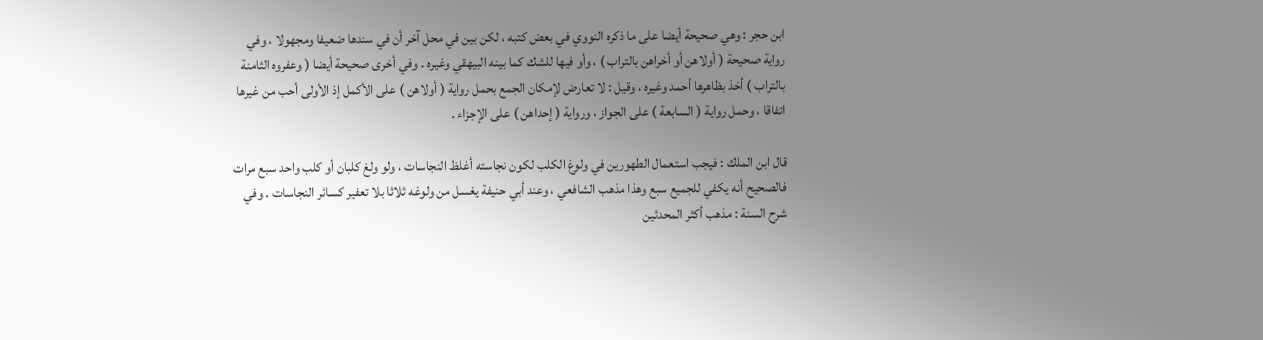ابن حجر : وهي صحيحة أيضا على ما ذكره النووي في بعض كتبه ، لكن بين في محل آخر أن في سندها ضعيفا ومجهولا ، وفي رواية صحيحة ( أولاهن أو أخراهن بالتراب ) ، وأو فيها للشك كما بينه البيهقي وغيره . وفي أخرى صحيحة أيضا ( وعفروه الثامنة بالتراب ) أخذ بظاهرها أحمد وغيره ، وقيل : لا تعارض لإمكان الجمع بحمل رواية ( أولاهن ) على الأكمل إذ الأولى أحب من غيرها اتفاقا ، وحمل رواية ( السابعة ) على الجواز ، ورواية ( إحداهن ) على الإجزاء .

قال ابن الملك : فيجب استعمال الطهورين في ولوغ الكلب لكون نجاسته أغلظ النجاسات ، ولو ولغ كلبان أو كلب واحد سبع مرات فالصحيح أنه يكفي للجميع سبع وهذا مذهب الشافعي ، وعند أبي حنيفة يغسل من ولوغه ثلاثا بلا تعفير كسائر النجاسات . وفي شرح السنة : مذهب أكثر المحدثين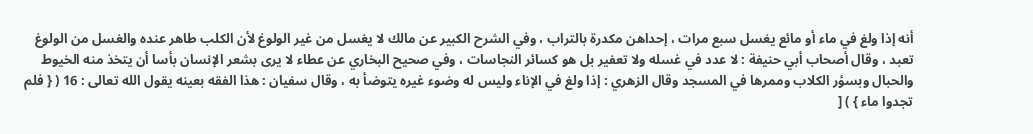أنه إذا ولغ في ماء أو مائع يغسل سبع مرات ، إحداهن مكدرة بالتراب ، وفي الشرح الكبير عن مالك لا يغسل من غير الولوغ لأن الكلب طاهر عنده والغسل من الولوغ تعبد ، وقال أصحاب أبي حنيفة : لا عدد في غسله ولا تعفير بل هو كسائر النجاسات ، وفي صحيح البخاري عن عطاء لا يرى بشعر الإنسان بأسا أن يتخذ منه الخيوط والحبال وبسؤر الكلاب وممرها في المسجد وقال الزهري : إذا ولغ في الإناء وليس له وضوء غيره يتوضأ به ، وقال سفيان : هذا الفقه بعينه يقول الله تعالى : 16 ( { فلم تجدوا ماء } ) [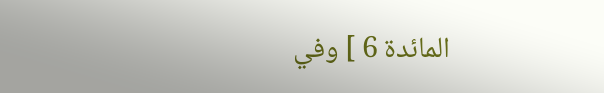المائدة 6 ] وفي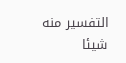التفسير منه شيئا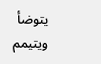يتوضأ ويتيمم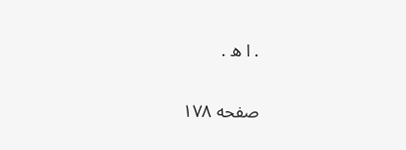. ا ه .

صفحه ۱۷۸